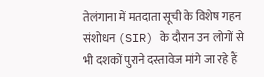तेलंगाना में मतदाता सूची के विशेष गहन संशोधन (SIR) के दौरान उन लोगों से भी दशकों पुराने दस्तावेज मांगे जा रहे हैं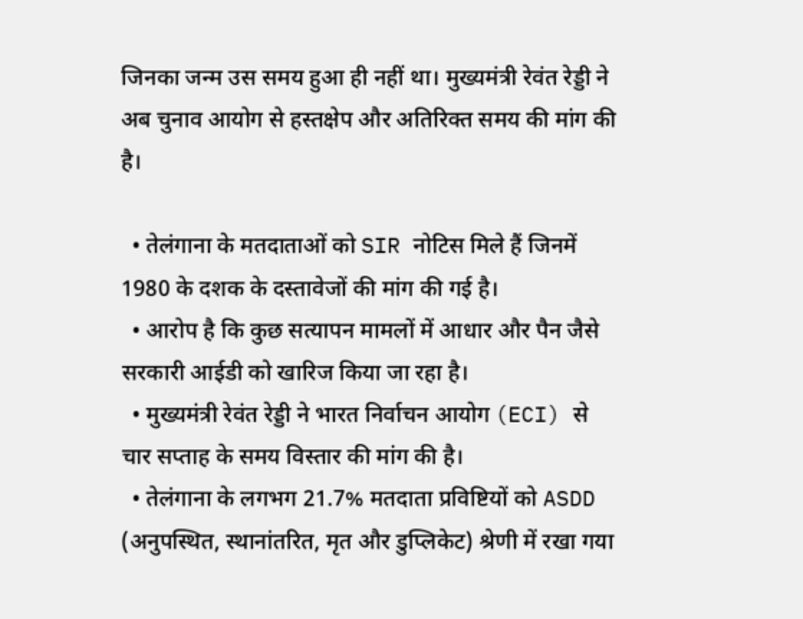जिनका जन्म उस समय हुआ ही नहीं था। मुख्यमंत्री रेवंत रेड्डी ने अब चुनाव आयोग से हस्तक्षेप और अतिरिक्त समय की मांग की है।

  • तेलंगाना के मतदाताओं को SIR नोटिस मिले हैं जिनमें 1980 के दशक के दस्तावेजों की मांग की गई है।
  • आरोप है कि कुछ सत्यापन मामलों में आधार और पैन जैसे सरकारी आईडी को खारिज किया जा रहा है।
  • मुख्यमंत्री रेवंत रेड्डी ने भारत निर्वाचन आयोग (ECI) से चार सप्ताह के समय विस्तार की मांग की है।
  • तेलंगाना के लगभग 21.7% मतदाता प्रविष्टियों को ASDD (अनुपस्थित, स्थानांतरित, मृत और डुप्लिकेट) श्रेणी में रखा गया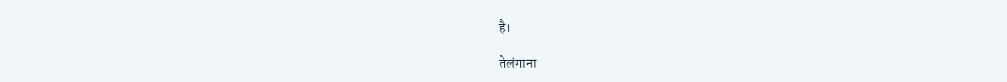है।

तेलंगाना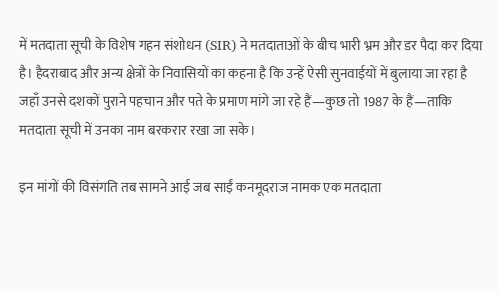में मतदाता सूची के विशेष गहन संशोधन (SIR) ने मतदाताओं के बीच भारी भ्रम और डर पैदा कर दिया है। हैदराबाद और अन्य क्षेत्रों के निवासियों का कहना है कि उन्हें ऐसी सुनवाईयों में बुलाया जा रहा है जहाँ उनसे दशकों पुराने पहचान और पते के प्रमाण मांगे जा रहे हैं—कुछ तो 1987 के हैं—ताकि मतदाता सूची में उनका नाम बरकरार रखा जा सके।

इन मांगों की विसंगति तब सामने आई जब साईं कनमूदराज नामक एक मतदाता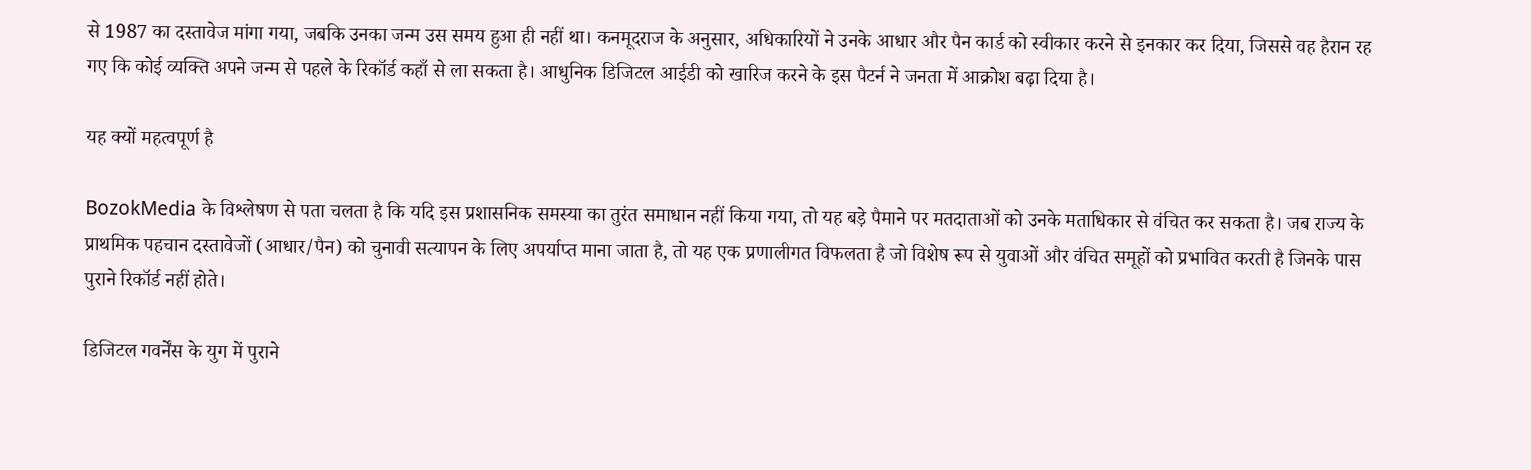से 1987 का दस्तावेज मांगा गया, जबकि उनका जन्म उस समय हुआ ही नहीं था। कनमूदराज के अनुसार, अधिकारियों ने उनके आधार और पैन कार्ड को स्वीकार करने से इनकार कर दिया, जिससे वह हैरान रह गए कि कोई व्यक्ति अपने जन्म से पहले के रिकॉर्ड कहाँ से ला सकता है। आधुनिक डिजिटल आईडी को खारिज करने के इस पैटर्न ने जनता में आक्रोश बढ़ा दिया है।

यह क्यों महत्वपूर्ण है

BozokMedia के विश्लेषण से पता चलता है कि यदि इस प्रशासनिक समस्या का तुरंत समाधान नहीं किया गया, तो यह बड़े पैमाने पर मतदाताओं को उनके मताधिकार से वंचित कर सकता है। जब राज्य के प्राथमिक पहचान दस्तावेजों (आधार/पैन) को चुनावी सत्यापन के लिए अपर्याप्त माना जाता है, तो यह एक प्रणालीगत विफलता है जो विशेष रूप से युवाओं और वंचित समूहों को प्रभावित करती है जिनके पास पुराने रिकॉर्ड नहीं होते।

डिजिटल गवर्नेंस के युग में पुराने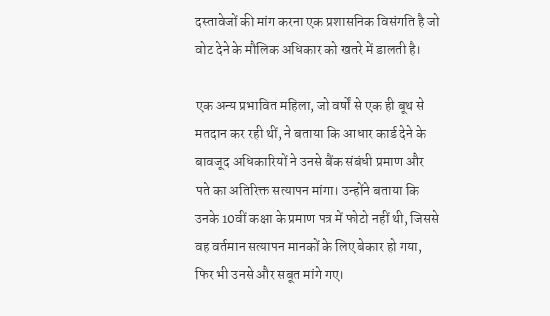दस्तावेजों की मांग करना एक प्रशासनिक विसंगति है जो वोट देने के मौलिक अधिकार को खतरे में डालती है।

एक अन्य प्रभावित महिला, जो वर्षों से एक ही बूथ से मतदान कर रही थीं, ने बताया कि आधार कार्ड देने के बावजूद अधिकारियों ने उनसे बैंक संबंधी प्रमाण और पते का अतिरिक्त सत्यापन मांगा। उन्होंने बताया कि उनके 10वीं कक्षा के प्रमाण पत्र में फोटो नहीं थी, जिससे वह वर्तमान सत्यापन मानकों के लिए बेकार हो गया, फिर भी उनसे और सबूत मांगे गए।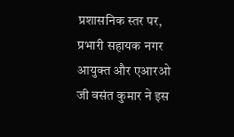प्रशासनिक स्तर पर, प्रभारी सहायक नगर आयुक्त और एआरओ जी वसंत कुमार ने इस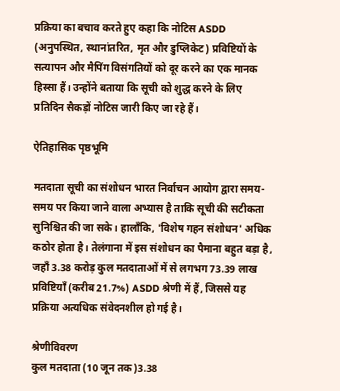प्रक्रिया का बचाव करते हुए कहा कि नोटिस ASDD (अनुपस्थित, स्थानांतरित, मृत और डुप्लिकेट) प्रविष्टियों के सत्यापन और मैपिंग विसंगतियों को दूर करने का एक मानक हिस्सा हैं। उन्होंने बताया कि सूची को शुद्ध करने के लिए प्रतिदिन सैकड़ों नोटिस जारी किए जा रहे हैं।

ऐतिहासिक पृष्ठभूमि

मतदाता सूची का संशोधन भारत निर्वाचन आयोग द्वारा समय-समय पर किया जाने वाला अभ्यास है ताकि सूची की सटीकता सुनिश्चित की जा सके। हालाँकि, 'विशेष गहन संशोधन' अधिक कठोर होता है। तेलंगाना में इस संशोधन का पैमाना बहुत बड़ा है, जहाँ 3.38 करोड़ कुल मतदाताओं में से लगभग 73.39 लाख प्रविष्टियाँ (करीब 21.7%) ASDD श्रेणी में हैं, जिससे यह प्रक्रिया अत्यधिक संवेदनशील हो गई है।

श्रेणीविवरण
कुल मतदाता (10 जून तक)3.38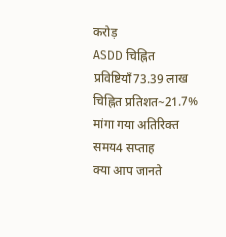करोड़
ASDD चिह्नित प्रविष्टियाँ73.39 लाख
चिह्नित प्रतिशत~21.7%
मांगा गया अतिरिक्त समय4 सप्ताह
क्या आप जानते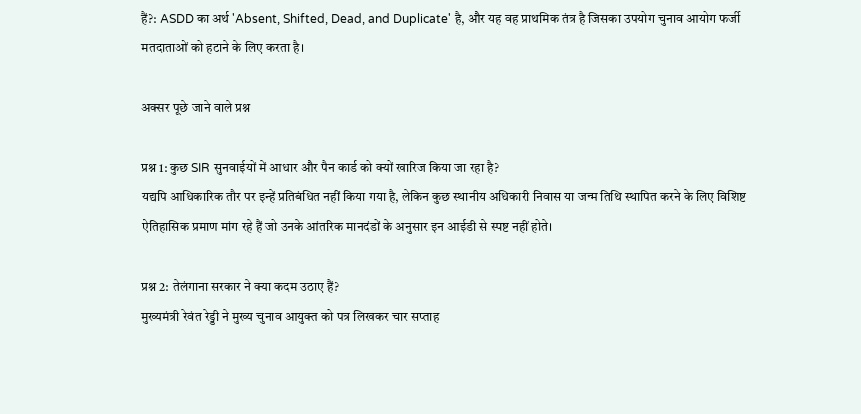हैं?: ASDD का अर्थ 'Absent, Shifted, Dead, and Duplicate' है, और यह वह प्राथमिक तंत्र है जिसका उपयोग चुनाव आयोग फर्जी मतदाताओं को हटाने के लिए करता है।

अक्सर पूछे जाने वाले प्रश्न

प्रश्न 1: कुछ SIR सुनवाईयों में आधार और पैन कार्ड को क्यों खारिज किया जा रहा है?
यद्यपि आधिकारिक तौर पर इन्हें प्रतिबंधित नहीं किया गया है, लेकिन कुछ स्थानीय अधिकारी निवास या जन्म तिथि स्थापित करने के लिए विशिष्ट ऐतिहासिक प्रमाण मांग रहे हैं जो उनके आंतरिक मानदंडों के अनुसार इन आईडी से स्पष्ट नहीं होते।

प्रश्न 2: तेलंगाना सरकार ने क्या कदम उठाए हैं?
मुख्यमंत्री रेवंत रेड्डी ने मुख्य चुनाव आयुक्त को पत्र लिखकर चार सप्ताह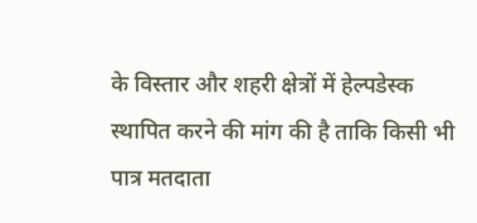के विस्तार और शहरी क्षेत्रों में हेल्पडेस्क स्थापित करने की मांग की है ताकि किसी भी पात्र मतदाता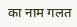का नाम गलत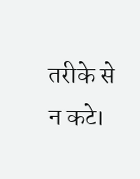तरीके से न कटे।